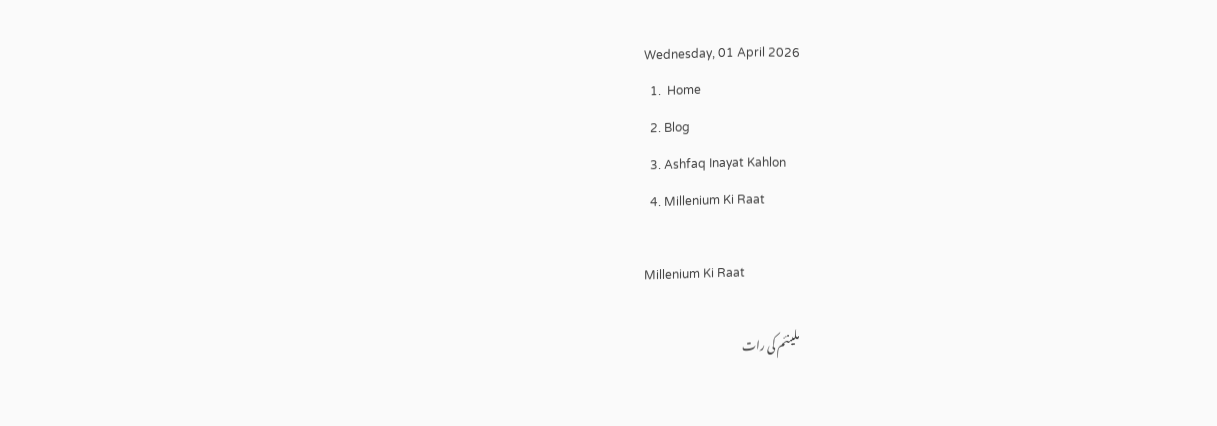Wednesday, 01 April 2026
  1.  Home
  2. Blog
  3. Ashfaq Inayat Kahlon
  4. Millenium Ki Raat

Millenium Ki Raat

ملینئم کی رات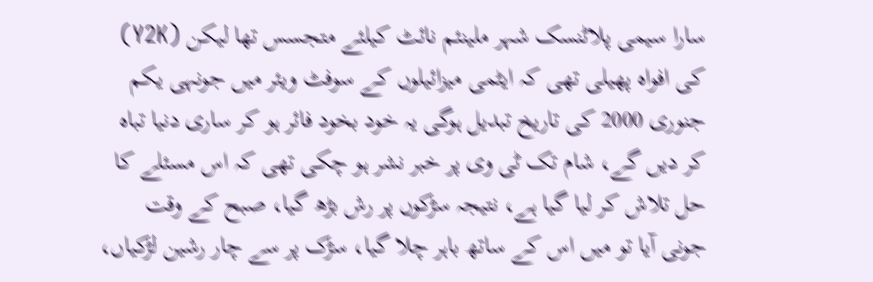سارا سیمی پلاٹنسک شہر ملینئم نائٹ کیلئے متجسس تھا لیکن (Y2K) کی افواہ پھیلی تھی کہ ایٹمی میزائیلوں کے سوفٹ ویئر میں جونہی یکم جنوری 2000 کی تاریخ تبدیل ہوگی یہ خود بخود فائر ہو کر ساری دنیا تباہ کر دیں گے، شام تک ٹی وی پر خبر نشر ہو چکی تھی کہ اس مسئلے کا حل تلاش کر لیا گیا ہے، نتیجہ سڑکوں پر رش بڑھ گیا، صبح کے وقت جونی آیا تو میں اس کے ساتھ باہر چلا گیا، سڑک پر سے چار رشین لڑکیاں،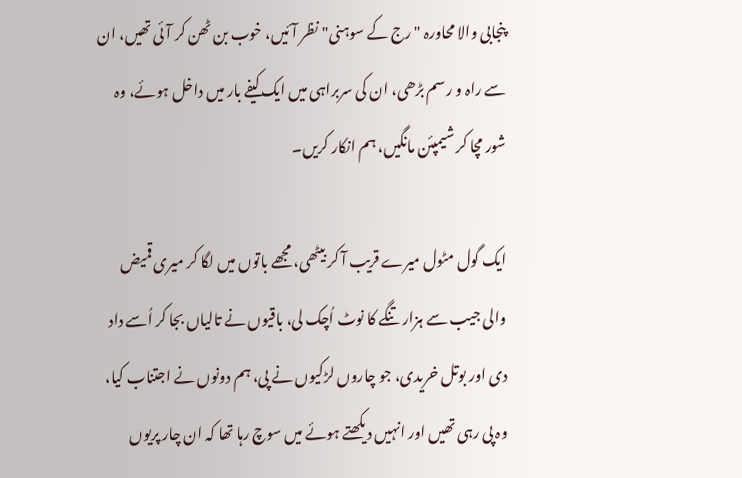پنجابی والا محاورہ "رج کے سوہنی" نظر آئیں، خوب بن ٹھن کر آئی تھیں، ان سے راہ و رسم بڑھی، ان کی سربراہی میں ایک کیفے بار میں داخل ہوئے، وہ شور مچا کر شیمپئن مانگیں، ہم انکار کریں۔

ایک گول مٹول میرے قریب آ کر بیٹھی، مجھے باتوں میں لگا کر میری قمیض والی جیب سے ہزار تنگے کا نوٹ اُچک لی، باقیوں نے تالیاں بجا کر اُسے داد دی اور بوتل خریدی، جو چاروں لڑکیوں نے پی، ہم دونوں نے اجتناب کیا، وہ پی رہی تھیں اور انہیں دیکھتے ہوئے میں سوچ رہا تھا کہ ان چار پریوں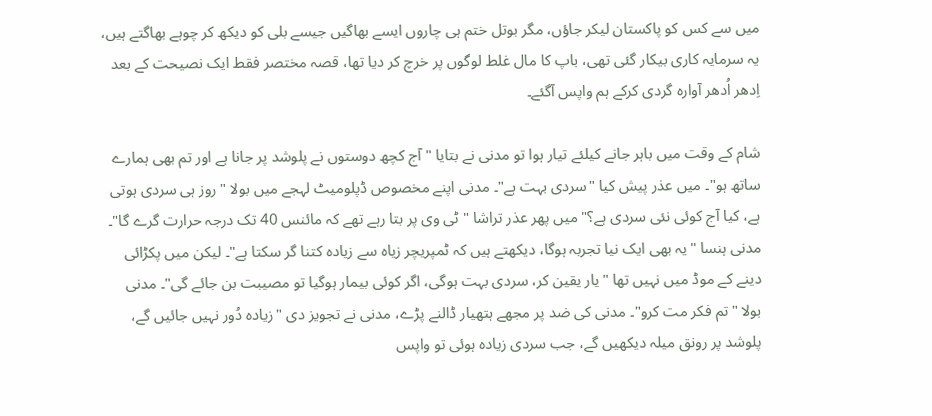میں سے کس کو پاکستان لیکر جاؤں، مگر بوتل ختم ہی چاروں ایسے بھاگیں جیسے بلی کو دیکھ کر چوہے بھاگتے ہیں، یہ سرمایہ کاری بیکار گئی تھی، باپ کا مال غلط لوگوں پر خرچ کر دیا تھا، قصہ مختصر فقط ایک نصیحت کے بعد اِدھر اُدھر آوارہ گردی کرکے ہم واپس آگئے۔

شام کے وقت میں باہر جانے کیلئے تیار ہوا تو مدنی نے بتایا "آج کچھ دوستوں نے پلوشد پر جانا ہے اور تم بھی ہمارے ساتھ ہو"۔ میں عذر پیش کیا "سردی بہت ہے"۔ مدنی اپنے مخصوص ڈپلومیٹ لہجے میں بولا "روز ہی سردی ہوتی ہے، کیا آج کوئی نئی سردی ہے؟" میں پھر عذر تراشا "ٹی وی پر بتا رہے تھے کہ مائنس 40 تک درجہ حرارت گرے گا"۔ مدنی ہنسا "یہ بھی ایک نیا تجربہ ہوگا، دیکھتے ہیں کہ ٹمپریچر زیاہ سے زیادہ کتنا گر سکتا ہے"۔ لیکن میں پکڑائی دینے کے موڈ میں نہیں تھا "یار یقین کر، سردی بہت ہوگی، اگر کوئی بیمار ہوگیا تو مصیبت بن جائے گی"۔ مدنی بولا "تم فکر مت کرو"۔ مدنی کی ضد پر مجھے ہتھیار ڈالنے پڑے، مدنی نے تجویز دی "زیادہ دُور نہیں جائیں گے، پلوشد پر رونق میلہ دیکھیں گے، جب سردی زیادہ ہوئی تو واپس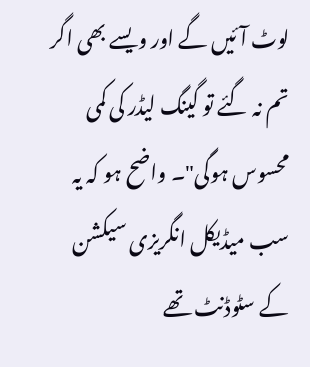لوٹ آئیں گے اور ویسے بھی اگر تم نہ گئے تو گینگ لیڈر کی کمی محسوس ہوگی"۔ واضح ہو کہ یہ سب میڈیکل انگریزی سیکشن کے سٹوڈنٹ تھے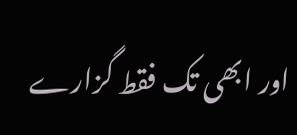اور ابھی تک فقط گزارے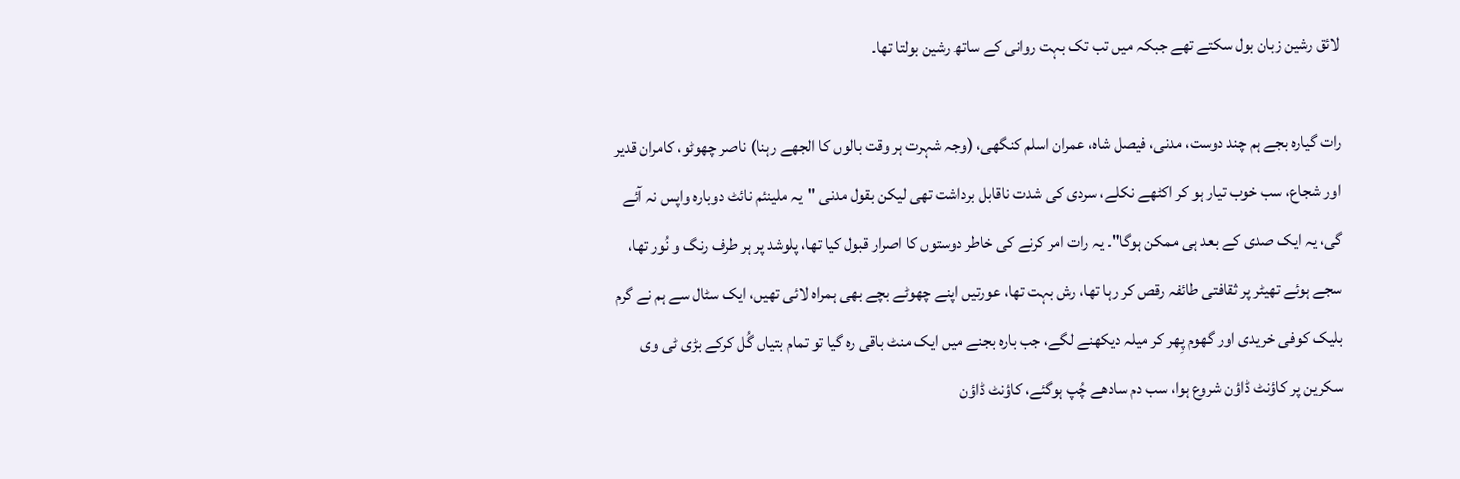لائق رشین زبان بول سکتے تھے جبکہ میں تب تک بہت روانی کے ساتھ رشین بولتا تھا۔

رات گیارہ بجے ہم چند دوست، مدنی، فیصل شاہ، عمران اسلم کنگھی، (وجہ شہرت ہر وقت بالوں کا الجھے رہنا) ناصر چھوٹو، کامران قدیر اور شجاع، سب خوب تیار ہو کر اکٹھے نکلے، سردی کی شدت ناقابل برداشت تھی لیکن بقول مدنی "یہ ملینئم نائٹ دوبارہ واپس نہ آئے گی، یہ ایک صدی کے بعد ہی ممکن ہوگا"۔ یہ رات امر کرنے کی خاطر دوستوں کا اصرار قبول کیا تھا، پلوشد پر ہر طرف رنگ و نُور تھا، سجے ہوئے تھیٹر پر ثقافتی طائفہ رقص کر رہا تھا، رش بہت تھا، عورتیں اپنے چھوٹے بچے بھی ہمراہ لائی تھیں، ایک سٹال سے ہم نے گرم بلیک کوفی خریدی اور گھوم پِھر کر میلہ دیکھنے لگے، جب بارہ بجنے میں ایک منٹ باقی رہ گیا تو تمام بتیاں گُل کرکے بڑی ٹی وی سکرین پر کاؤنٹ ڈاؤن شروع ہوا، سب دم سادھے چُپ ہوگئے، کاؤنٹ ڈاؤن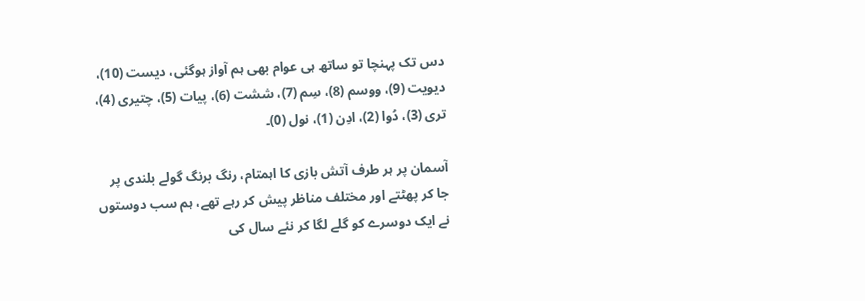دس تک پہنچا تو ساتھ ہی عوام بھی ہم آواز ہوگئی، دیست (10)، دیویت (9)، ووسم (8)، سِم (7)، ششت (6)، پیات (5)، چتیری (4)، تری (3)، دُوا (2)، ادِن (1)، نول (0)۔

آسمان پر ہر طرف آتش بازی کا اہمتام، رنگ برنگ گولے بلندی پر جا کر پھٹتے اور مختلف مناظر پیش کر رہے تھے، ہم سب دوستوں نے ایک دوسرے کو گلے لگا کر نئے سال کی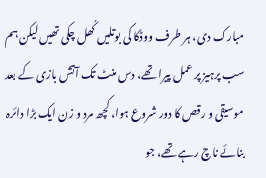مبارک دی، ہر طرف ووڈکا کی بوتلیں کُھل چکی تھیں لیکن ہم سب پرہیز پر عمل پیرا تھے، دس منٹ تک آتش بازی کے بعد موسیقی و رقص کا دور شروع ہوا، کچھ مرد و زن ایک بڑا دائرہ بنائے ناچ رہے تھے، جو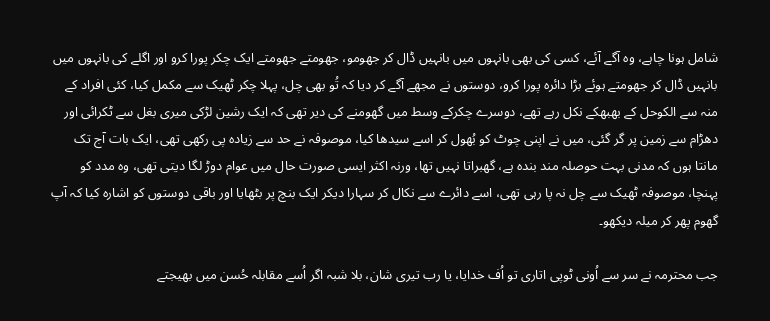شامل ہونا چاہے، وہ آگے آئے، کسی کی بھی بانہوں میں بانہیں ڈال کر جھومو، جھومتے جھومتے ایک چکر پورا کرو اور اگلے کی بانہوں میں بانہیں ڈال کر جھومتے ہوئے بڑا دائرہ پورا کرو، دوستوں نے مجھے آگے کر دیا کہ تُو بھی چل، پہلا چکر ٹھیک سے مکمل کیا، کئی افراد کے منہ سے الکوحل کے بھبھکے نکل رہے تھے، دوسرے چکرکے وسط میں گھومنے کی دیر تھی کہ ایک رشین لڑکی میری بغل سے ٹکرائی اور دھڑام سے زمین پر گر گئی، میں نے اپنی چوٹ کو بُھول کر اسے سیدھا کیا، موصوفہ نے حد سے زیادہ پی رکھی تھی، ایک بات آج تک مانتا ہوں کہ مدنی بہت حوصلہ مند بندہ ہے، گھبراتا نہیں تھا، ورنہ اکثر ایسی صورت حال میں عوام دوڑ لگا دیتی تھی، وہ مدد کو پہنچا، موصوفہ ٹھیک سے چل نہ پا رہی تھی، اسے دائرے سے نکال کر سہارا دیکر ایک بنچ پر بٹھایا اور باقی دوستوں کو اشارہ کیا کہ آپ گھوم پھر کر میلہ دیکھو۔

جب محترمہ نے سر سے اُونی ٹوپی اتاری تو اُف خدایا، یا رب تیری شان، بلا شبہ اگر اُسے مقابلہ حُسن میں بھیجتے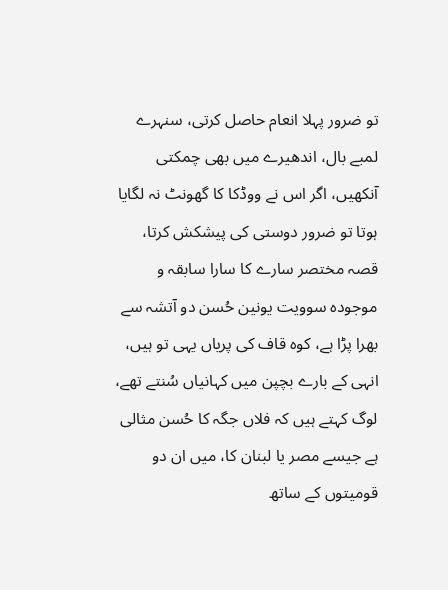تو ضرور پہلا انعام حاصل کرتی، سنہرے لمبے بال، اندھیرے میں بھی چمکتی آنکھیں، اگر اس نے ووڈکا کا گھونٹ نہ لگایا ہوتا تو ضرور دوستی کی پیشکش کرتا، قصہ مختصر سارے کا سارا سابقہ و موجودہ سوویت یونین حُسن دو آتشہ سے بھرا پڑا ہے، کوہ قاف کی پریاں یہی تو ہیں، انہی کے بارے بچپن میں کہانیاں سُنتے تھے، لوگ کہتے ہیں کہ فلاں جگہ کا حُسن مثالی ہے جیسے مصر یا لبنان کا، میں ان دو قومیتوں کے ساتھ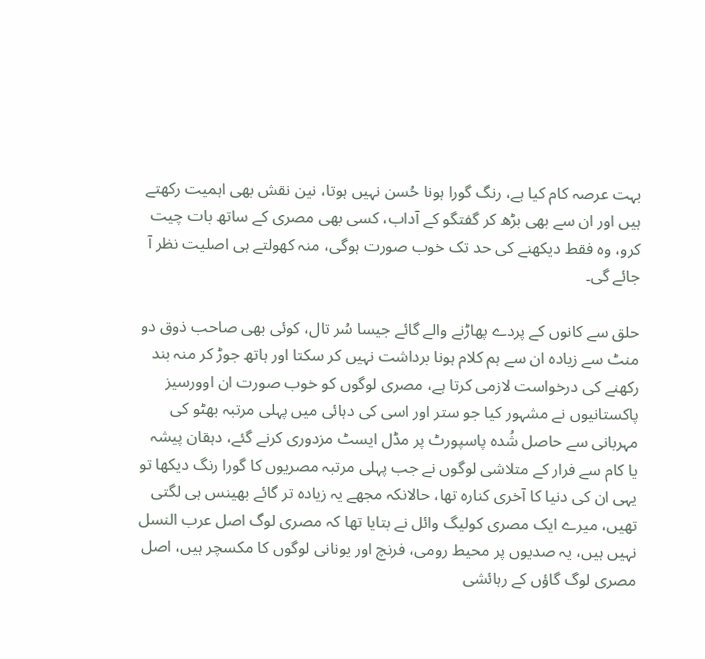بہت عرصہ کام کیا ہے، رنگ گورا ہونا حُسن نہیں ہوتا، نین نقش بھی اہمیت رکھتے ہیں اور ان سے بھی بڑھ کر گفتگو کے آداب، کسی بھی مصری کے ساتھ بات چیت کرو، وہ فقط دیکھنے کی حد تک خوب صورت ہوگی، منہ کھولتے ہی اصلیت نظر آ جائے گی۔

حلق سے کانوں کے پردے پھاڑنے والے گائے جیسا سُر تال، کوئی بھی صاحب ذوق دو منٹ سے زیادہ ان سے ہم کلام ہونا برداشت نہیں کر سکتا اور ہاتھ جوڑ کر منہ بند رکھنے کی درخواست لازمی کرتا ہے، مصری لوگوں کو خوب صورت ان اوورسیز پاکستانیوں نے مشہور کیا جو ستر اور اسی کی دہائی میں پہلی مرتبہ بھٹو کی مہربانی سے حاصل شُدہ پاسپورٹ پر مڈل ایسٹ مزدوری کرنے گئے، دہقان پیشہ یا کام سے فرار کے متلاشی لوگوں نے جب پہلی مرتبہ مصریوں کا گورا رنگ دیکھا تو یہی ان کی دنیا کا آخری کنارہ تھا، حالانکہ مجھے یہ زیادہ تر گائے بھینس ہی لگتی تھیں، میرے ایک مصری کولیگ وائل نے بتایا تھا کہ مصری لوگ اصل عرب النسل نہیں ہیں، یہ صدیوں پر محیط رومی، فرنچ اور یونانی لوگوں کا مکسچر ہیں، اصل مصری لوگ گاؤں کے رہائشی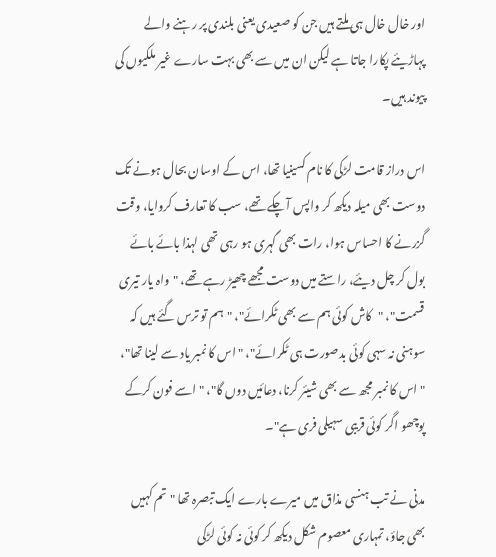اور خال خال ہی ملتے ہیں جن کو صعیدی یعنی بلندی پر رہنے والے پہاڑیئے پکارا جاتا ہے لیکن ان میں سے بھی بہت سارے غیر ملکیوں کی پیوند ہیں۔

اس دراز قامت لڑکی کا نام کسینیا تھا، اس کے اوسان بحال ہونے تک دوست بھی میلہ دیکھ کر واپس آ چکے تھے، سب کا تعارف کروایا، وقت گزرنے کا احساس ہوا، رات بھی گہری ہو رہی تھی لہذا بائے بائے بول کر چل دیئے، راستے میں دوست مجھے چھیڑ رہے تھے، "واہ یار تیری قسمت"، "کاش کوئی ہم سے بھی ٹکرائے"، "ہم تو ترس گئے ہیں کہ سوہنی نہ سہی کوئی بدصورت ہی ٹکرائے"، "اس کا نمبر یاد سے لینا تھا"، "اس کا نمبر مجھ سے بھی شیئر کرنا، دعائیں دوں گا"، "اسے فون کرکے پوچھو اگر کوئی قریبی سہیلی فری ہے"۔

مدنی نے تب ہنسی مذاق میں میرے بارے ایک تبصرہ تھا "تم کہیں بھی جاؤ، تمہاری معصوم شکل دیکھ کر کوئی نہ کوئی لڑکی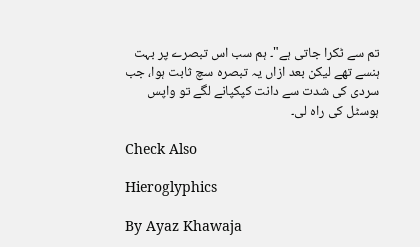تم سے ٹکرا جاتی ہے"۔ ہم سب اس تبصرے پر بہت ہنسے تھے لیکن بعد ازاں یہ تبصرہ سچ ثابت ہوا، جب سردی کی شدت سے دانت کپکپانے لگے تو واپس ہوسٹل کی راہ لی۔

Check Also

Hieroglyphics

By Ayaz Khawaja